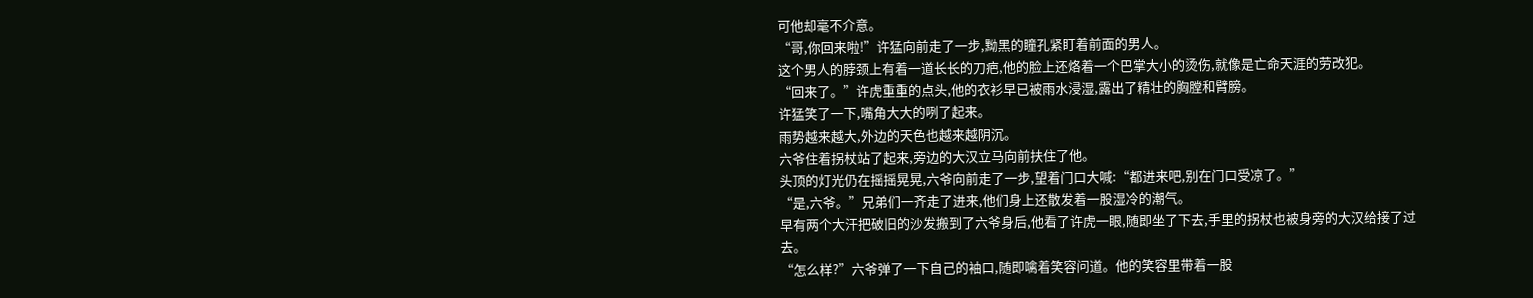可他却毫不介意。
“哥,你回来啦!”许猛向前走了一步,黝黑的瞳孔紧盯着前面的男人。
这个男人的脖颈上有着一道长长的刀疤,他的脸上还烙着一个巴掌大小的烫伤,就像是亡命天涯的劳改犯。
“回来了。”许虎重重的点头,他的衣衫早已被雨水浸湿,露出了精壮的胸膛和臂膀。
许猛笑了一下,嘴角大大的咧了起来。
雨势越来越大,外边的天色也越来越阴沉。
六爷住着拐杖站了起来,旁边的大汉立马向前扶住了他。
头顶的灯光仍在摇摇晃晃,六爷向前走了一步,望着门口大喊:“都进来吧,别在门口受凉了。”
“是,六爷。”兄弟们一齐走了进来,他们身上还散发着一股湿冷的潮气。
早有两个大汗把破旧的沙发搬到了六爷身后,他看了许虎一眼,随即坐了下去,手里的拐杖也被身旁的大汉给接了过去。
“怎么样?”六爷弹了一下自己的袖口,随即噙着笑容问道。他的笑容里带着一股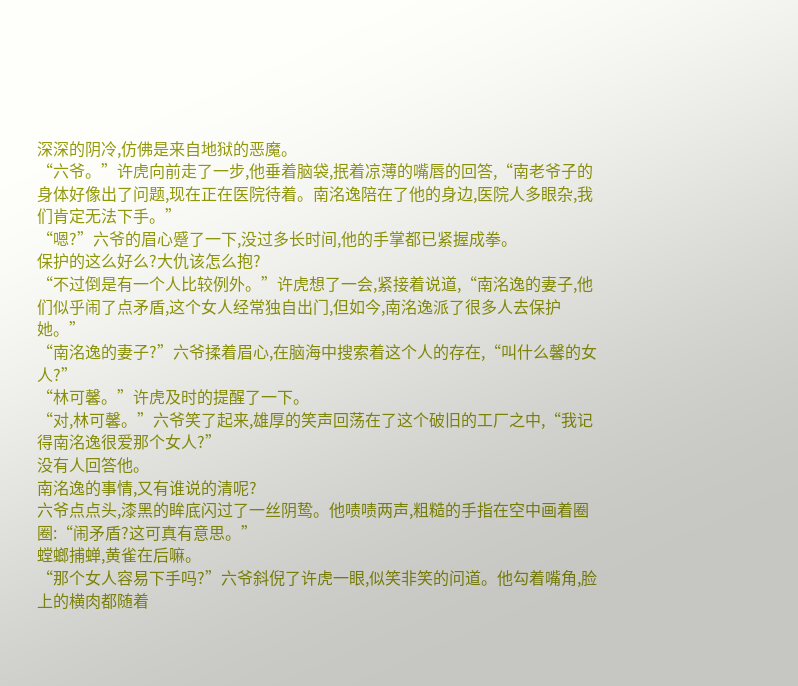深深的阴冷,仿佛是来自地狱的恶魔。
“六爷。”许虎向前走了一步,他垂着脑袋,抿着凉薄的嘴唇的回答,“南老爷子的身体好像出了问题,现在正在医院待着。南洺逸陪在了他的身边,医院人多眼杂,我们肯定无法下手。”
“嗯?”六爷的眉心蹙了一下,没过多长时间,他的手掌都已紧握成拳。
保护的这么好么?大仇该怎么抱?
“不过倒是有一个人比较例外。”许虎想了一会,紧接着说道,“南洺逸的妻子,他们似乎闹了点矛盾,这个女人经常独自出门,但如今,南洺逸派了很多人去保护她。”
“南洺逸的妻子?”六爷揉着眉心,在脑海中搜索着这个人的存在,“叫什么馨的女人?”
“林可馨。”许虎及时的提醒了一下。
“对,林可馨。”六爷笑了起来,雄厚的笑声回荡在了这个破旧的工厂之中,“我记得南洺逸很爱那个女人?”
没有人回答他。
南洺逸的事情,又有谁说的清呢?
六爷点点头,漆黑的眸底闪过了一丝阴鸷。他啧啧两声,粗糙的手指在空中画着圈圈:“闹矛盾?这可真有意思。”
螳螂捕蝉,黄雀在后嘛。
“那个女人容易下手吗?”六爷斜倪了许虎一眼,似笑非笑的问道。他勾着嘴角,脸上的横肉都随着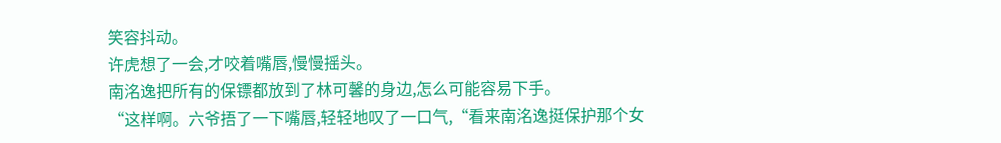笑容抖动。
许虎想了一会,才咬着嘴唇,慢慢摇头。
南洺逸把所有的保镖都放到了林可馨的身边,怎么可能容易下手。
“这样啊。六爷捂了一下嘴唇,轻轻地叹了一口气,“看来南洺逸挺保护那个女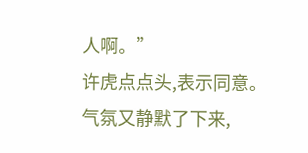人啊。”
许虎点点头,表示同意。
气氛又静默了下来,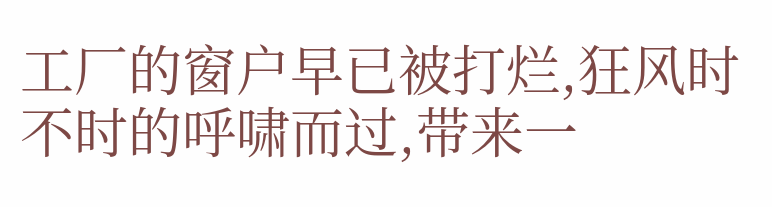工厂的窗户早已被打烂,狂风时不时的呼啸而过,带来一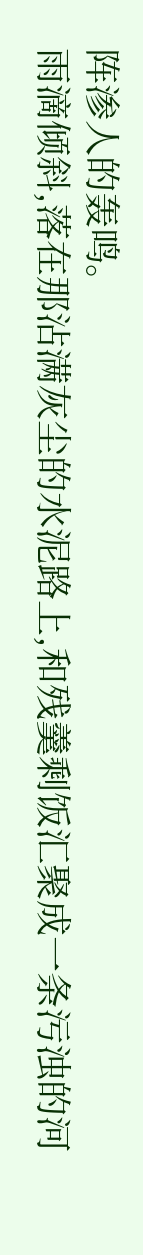阵渗人的轰鸣。
雨滴倾斜,落在那沾满灰尘的水泥路上,和残羹剩饭汇聚成一条污浊的河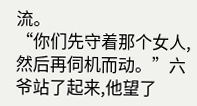流。
“你们先守着那个女人,然后再伺机而动。”六爷站了起来,他望了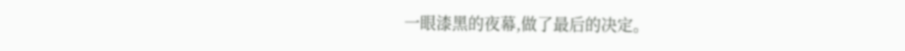一眼漆黑的夜幕,做了最后的决定。